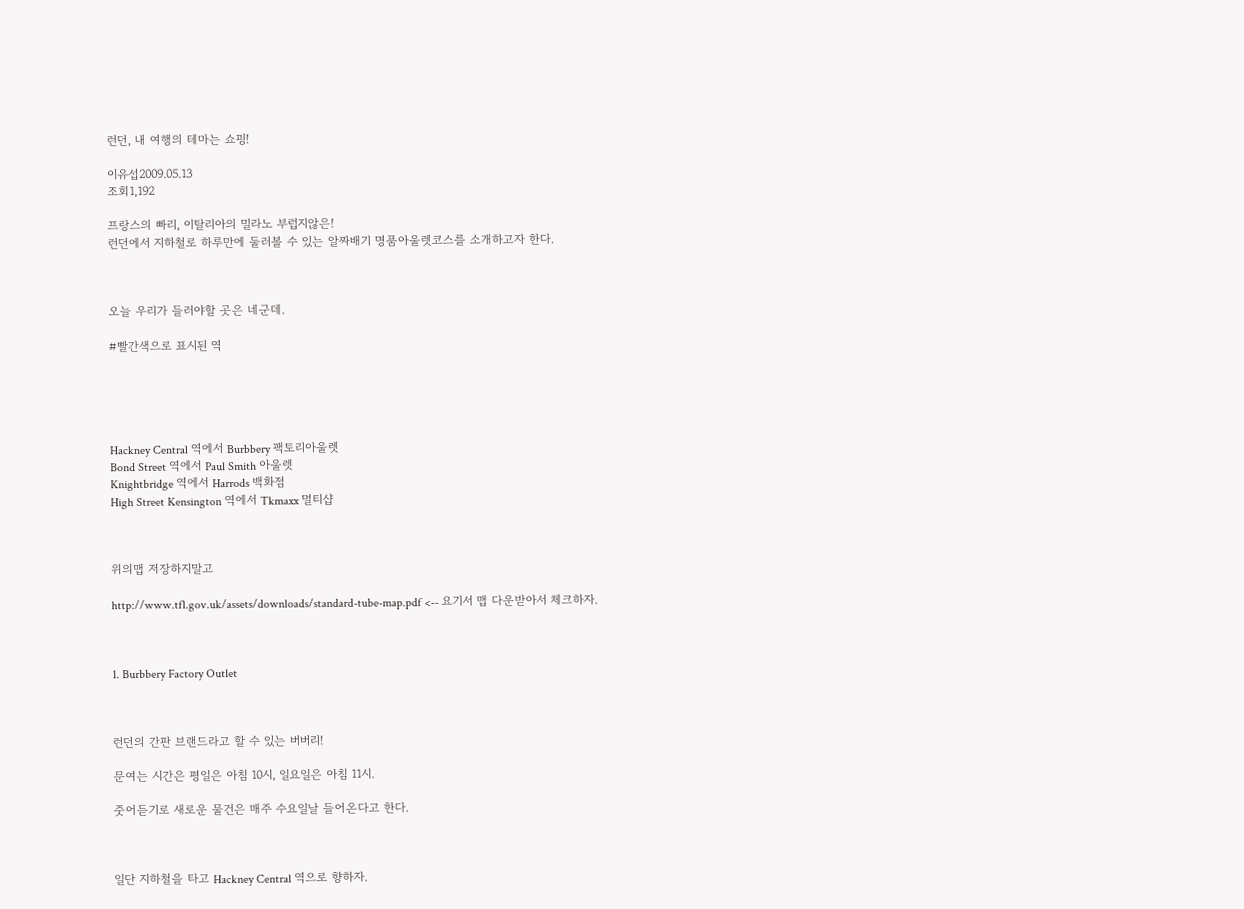런던, 내 여행의 테마는 쇼핑!

이유섭2009.05.13
조회1,192

프랑스의 빠리, 이탈리아의 밀라노 부럽지않은!
런던에서 지하철로 하루만에 둘러볼 수 있는 알짜배기 명품아울렛코스를 소개하고자 한다.



오늘 우리가 들러야할 곳은 네군데.

#빨간색으로 표시된 역





Hackney Central 역에서 Burbbery 팩토리아울렛
Bond Street 역에서 Paul Smith 아울렛
Knightbridge 역에서 Harrods 백화점
High Street Kensington 역에서 Tkmaxx 멀티샵



위의맵 저장하지말고

http://www.tfl.gov.uk/assets/downloads/standard-tube-map.pdf <-- 요기서 맵 다운받아서 체크하자.



1. Burbbery Factory Outlet



런던의 간판 브랜드라고 할 수 있는 버버리!

문여는 시간은 평일은 아침 10시, 일요일은 아침 11시.

줏어듣기로 새로운 물건은 매주 수요일날 들어온다고 한다.



일단 지하철을 타고 Hackney Central 역으로 향하자.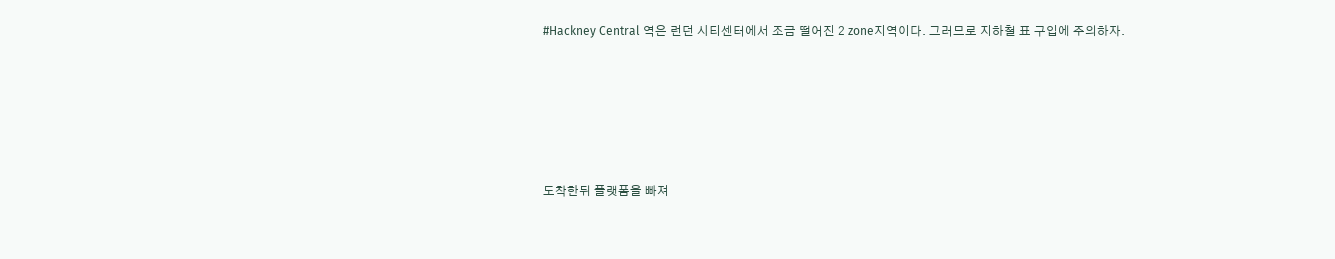#Hackney Central 역은 런던 시티센터에서 조금 떨어진 2 zone지역이다. 그러므로 지하철 표 구입에 주의하자.





도착한뒤 플랫폼을 빠져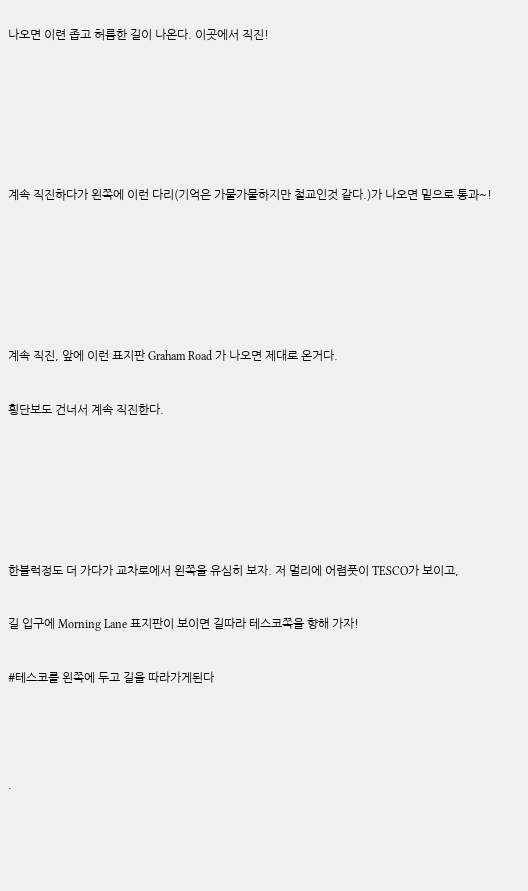나오면 이련 좁고 허름한 길이 나온다. 이곳에서 직진!





계속 직진하다가 왼쪽에 이런 다리(기억은 가물가물하지만 철교인것 같다.)가 나오면 밑으로 통과~!





계속 직진, 앞에 이런 표지판 Graham Road 가 나오면 제대로 온거다.

횡단보도 건너서 계속 직진한다.





한블럭정도 더 가다가 교차로에서 왼쪽을 유심히 보자. 저 멀리에 어렴풋이 TESCO가 보이고,

길 입구에 Morning Lane 표지판이 보이면 길따라 테스코쪽을 향해 가자!

#테스코를 왼쪽에 두고 길을 따라가게된다



.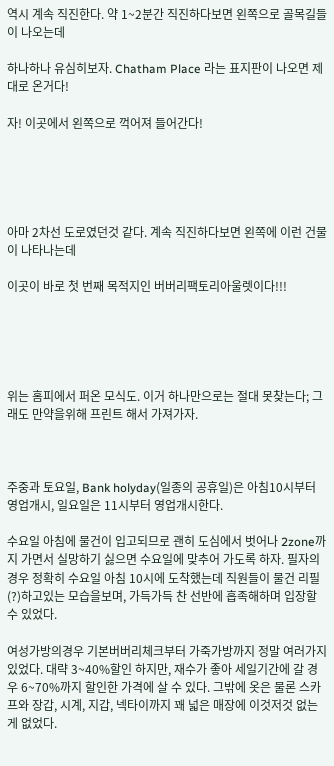역시 계속 직진한다. 약 1~2분간 직진하다보면 왼쪽으로 골목길들이 나오는데

하나하나 유심히보자. Chatham Place 라는 표지판이 나오면 제대로 온거다!

자! 이곳에서 왼쪽으로 꺽어져 들어간다!





아마 2차선 도로였던것 같다. 계속 직진하다보면 왼쪽에 이런 건물이 나타나는데

이곳이 바로 첫 번째 목적지인 버버리팩토리아울렛이다!!!





위는 홈피에서 퍼온 모식도. 이거 하나만으로는 절대 못찾는다; 그래도 만약을위해 프린트 해서 가져가자.



주중과 토요일, Bank holyday(일종의 공휴일)은 아침10시부터 영업개시, 일요일은 11시부터 영업개시한다.

수요일 아침에 물건이 입고되므로 괜히 도심에서 벗어나 2zone까지 가면서 실망하기 싫으면 수요일에 맞추어 가도록 하자. 필자의 경우 정확히 수요일 아침 10시에 도착했는데 직원들이 물건 리필(?)하고있는 모습을보며, 가득가득 찬 선반에 흡족해하며 입장할 수 있었다.

여성가방의경우 기본버버리체크부터 가죽가방까지 정말 여러가지 있었다. 대략 3~40%할인 하지만, 재수가 좋아 세일기간에 갈 경우 6~70%까지 할인한 가격에 살 수 있다. 그밖에 옷은 물론 스카프와 장갑, 시계, 지갑, 넥타이까지 꽤 넓은 매장에 이것저것 없는게 없었다.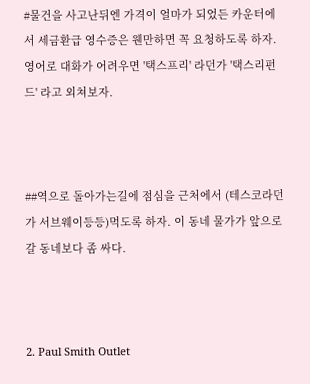#물건을 사고난뒤엔 가격이 얼마가 되었든 카운터에서 세금환급 영수증은 웬만하면 꼭 요청하도록 하자. 영어로 대화가 어려우면 '택스프리' 라던가 '택스리펀드' 라고 외쳐보자.



##역으로 돌아가는길에 점심을 근처에서 (테스코라던가 서브웨이등등)먹도록 하자. 이 동네 물가가 앞으로 갈 동네보다 좀 싸다.



2. Paul Smith Outlet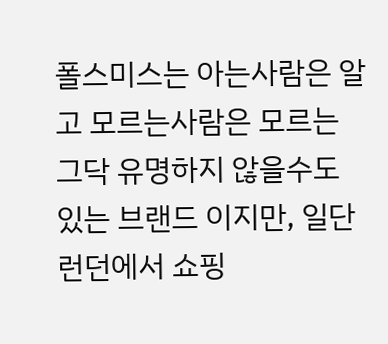폴스미스는 아는사람은 알고 모르는사람은 모르는 그닥 유명하지 않을수도 있는 브랜드 이지만, 일단 런던에서 쇼핑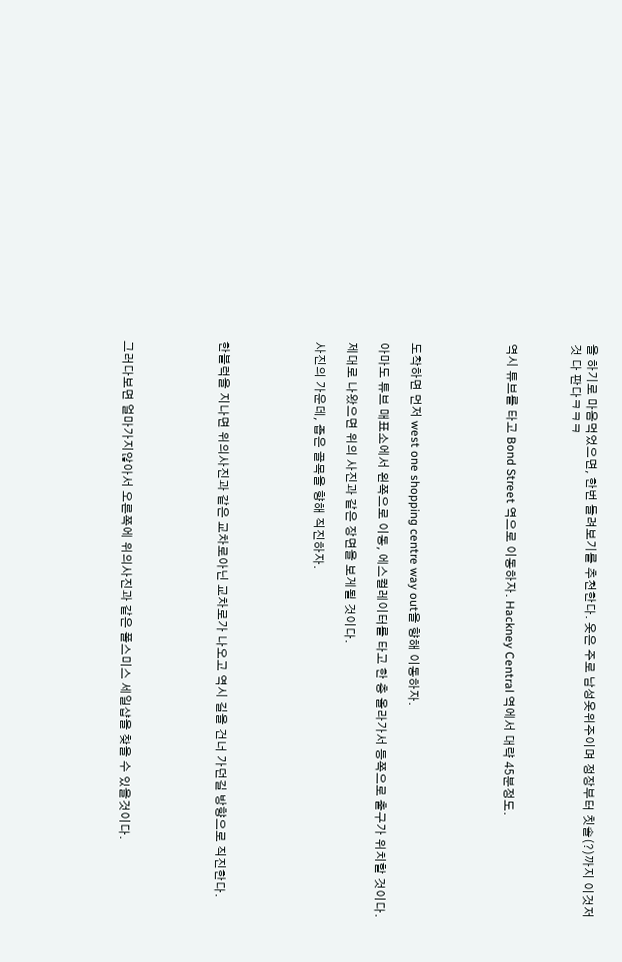을 하기로 마음먹었으면, 한번 들려보기를 추천한다. 옷은 주로 남성옷위주이며 정장부터 칫솔(?)까지 이것저것 다 판다ㅋㅋㅋ



역시 튜브를 타고 Bond Street 역으로 이동하자. Hackney Central 역에서 대략 45분정도.





도착하면 먼저 west one shopping centre way out을 향해 이동하자.

아마도 튜브 매표소에서 왼쪽으로 이동, 에스컬레이터를 타고 한 층 올라가서 등쪽으로 출구가 위치할 것이다.

제대로 나왔으면 위의 사진과 같은 장면을 보게될 것이다.

사진의 가운데, 좁은 골목을 향해 직진하자.





한블럭을 지나면 위의사진과 같은 교차로아닌 교차로가 나오고 역시 길을 건너 가던길 방향으로 직진한다.





그러다보면 얼마가지않아서 오른쪽에 위의사진과 같은 폴스미스 세일샵을 찾을 수 있을것이다.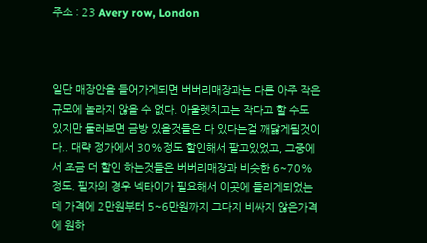주소 : 23 Avery row, London



일단 매장안을 들어가게되면 버버리매장과는 다른 아주 작은 규모에 놀라지 않을 수 없다. 아울렛치고는 작다고 할 수도 있지만 둘러보면 금방 있을것들은 다 있다는걸 깨닳게될것이다.. 대략 정가에서 30%정도 할인해서 팔고있었고, 그중에서 조금 더 할인 하는것들은 버버리매장과 비슷한 6~70%정도. 필자의 경우 넥타이가 필요해서 이곳에 들리게되었는데 가격에 2만원부터 5~6만원까지 그다지 비싸지 않은가격에 원하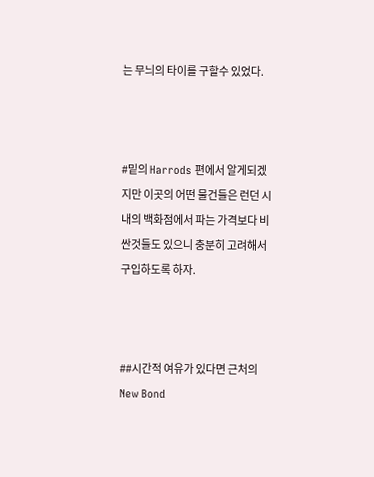는 무늬의 타이를 구할수 있었다.



#밑의 Harrods 편에서 알게되겠지만 이곳의 어떤 물건들은 런던 시내의 백화점에서 파는 가격보다 비싼것들도 있으니 충분히 고려해서 구입하도록 하자.



##시간적 여유가 있다면 근처의 New Bond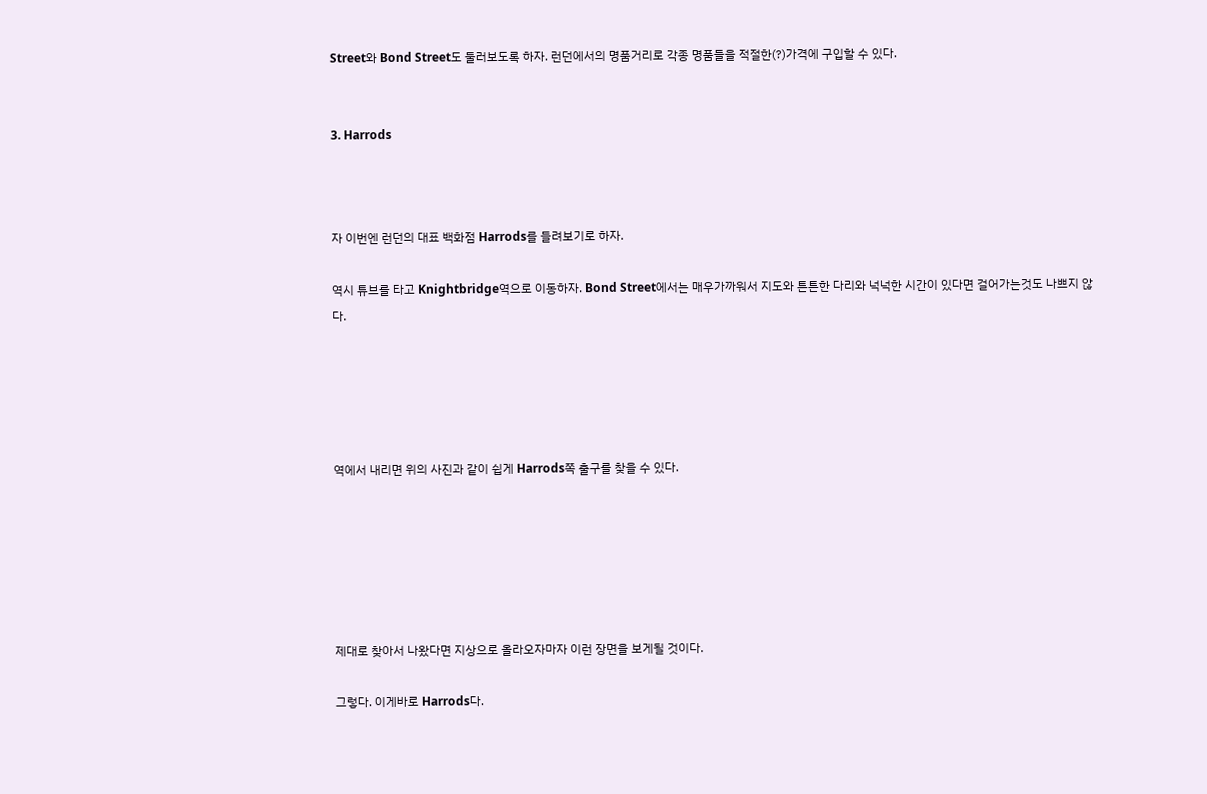Street와 Bond Street도 둘러보도록 하자. 런던에서의 명품거리로 각종 명품들을 적절한(?)가격에 구입할 수 있다.


3. Harrods



자 이번엔 런던의 대표 백화점 Harrods를 들려보기로 하자.

역시 튜브를 타고 Knightbridge역으로 이동하자. Bond Street에서는 매우가까워서 지도와 튼튼한 다리와 넉넉한 시간이 있다면 걸어가는것도 나쁘지 않다.





역에서 내리면 위의 사진과 같이 쉽게 Harrods쪽 출구를 찾을 수 있다.






제대로 찾아서 나왔다면 지상으로 올라오자마자 이런 장면을 보게될 것이다.

그렇다. 이게바로 Harrods다.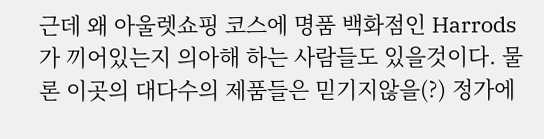근데 왜 아울렛쇼핑 코스에 명품 백화점인 Harrods가 끼어있는지 의아해 하는 사람들도 있을것이다. 물론 이곳의 대다수의 제품들은 믿기지않을(?) 정가에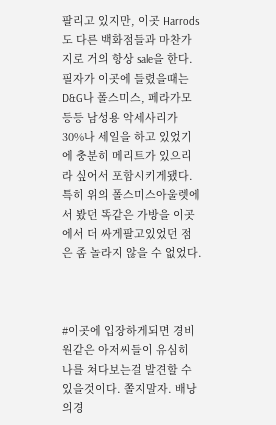팔리고 있지만, 이곳 Harrods도 다른 백화점들과 마찬가지로 거의 항상 sale을 한다. 필자가 이곳에 들렸을때는 D&G나 폴스미스, 페라가모등등 남성용 악세사리가 30%나 세일을 하고 있었기에 충분히 메리트가 있으리라 싶어서 포함시키게됐다. 특히 위의 폴스미스아울렛에서 봤던 똑같은 가방을 이곳에서 더 싸게팔고있었던 점은 좀 놀라지 않을 수 없었다.



#이곳에 입장하게되면 경비원같은 아저씨들이 유심히 나를 쳐다보는걸 발견할 수 있을것이다. 쫄지말자. 배낭의경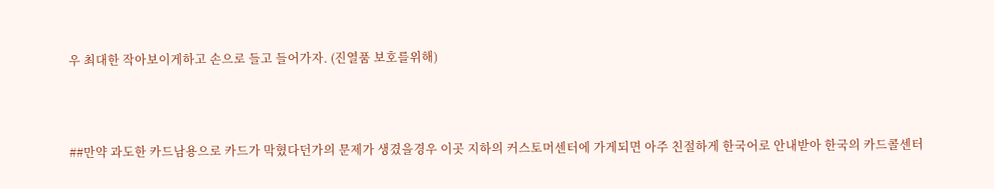우 최대한 작아보이게하고 손으로 들고 들어가자. (진열품 보호를위해)



##만약 과도한 카드남용으로 카드가 막혔다던가의 문제가 생겼을경우 이곳 지하의 커스토머센터에 가게되면 아주 친절하게 한국어로 안내받아 한국의 카드콜센터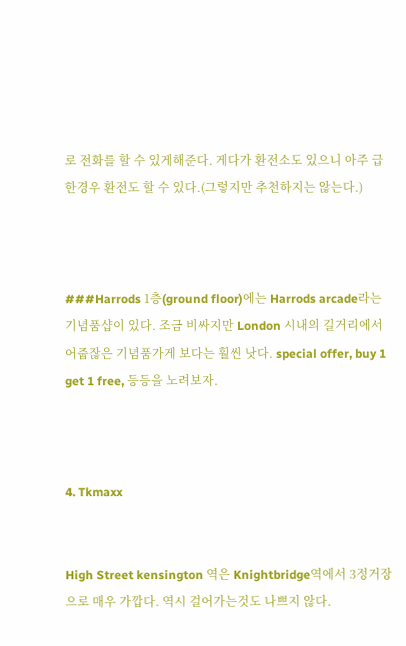로 전화를 할 수 있게해준다. 게다가 환전소도 있으니 아주 급한경우 환전도 할 수 있다.(그렇지만 추천하지는 않는다.)



###Harrods 1층(ground floor)에는 Harrods arcade라는 기념품샵이 있다. 조금 비싸지만 London 시내의 길거리에서 어줍잖은 기념품가게 보다는 훨씬 낫다. special offer, buy 1 get 1 free, 등등을 노려보자.



4. Tkmaxx


High Street kensington 역은 Knightbridge역에서 3정거장으로 매우 가깝다. 역시 걸어가는것도 나쁘지 않다.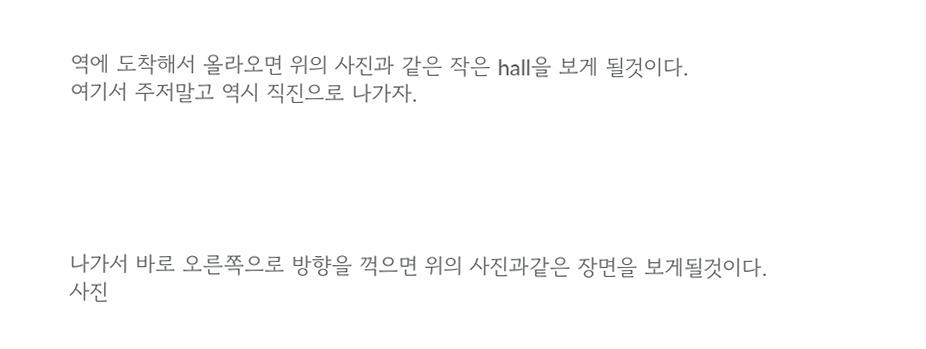역에 도착해서 올라오면 위의 사진과 같은 작은 hall을 보게 될것이다.
여기서 주저말고 역시 직진으로 나가자.





나가서 바로 오른쪽으로 방향을 꺽으면 위의 사진과같은 장면을 보게될것이다.
사진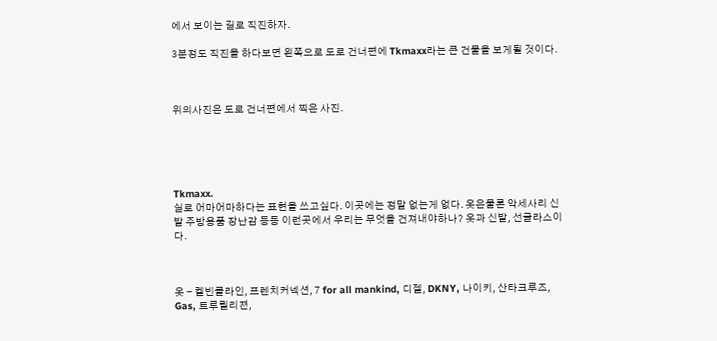에서 보이는 길로 직진하자.

3분정도 직진을 하다보면 왼쪽으로 도로 건너편에 Tkmaxx라는 큰 건물을 보게될 것이다.



위의사진은 도로 건너편에서 찍은 사진.





Tkmaxx.
실로 어마어마하다는 표현을 쓰고싶다. 이곳에는 정말 없는게 없다. 옷은물론 악세사리 신발 주방용품 장난감 등등 이런곳에서 우리는 무엇을 건져내야하나? 옷과 신발, 선글라스이다.



옷 - 켈빈클라인, 프렌치커넥션, 7 for all mankind, 디젤, DKNY, 나이키, 산타크루즈, Gas, 트루릴리젼,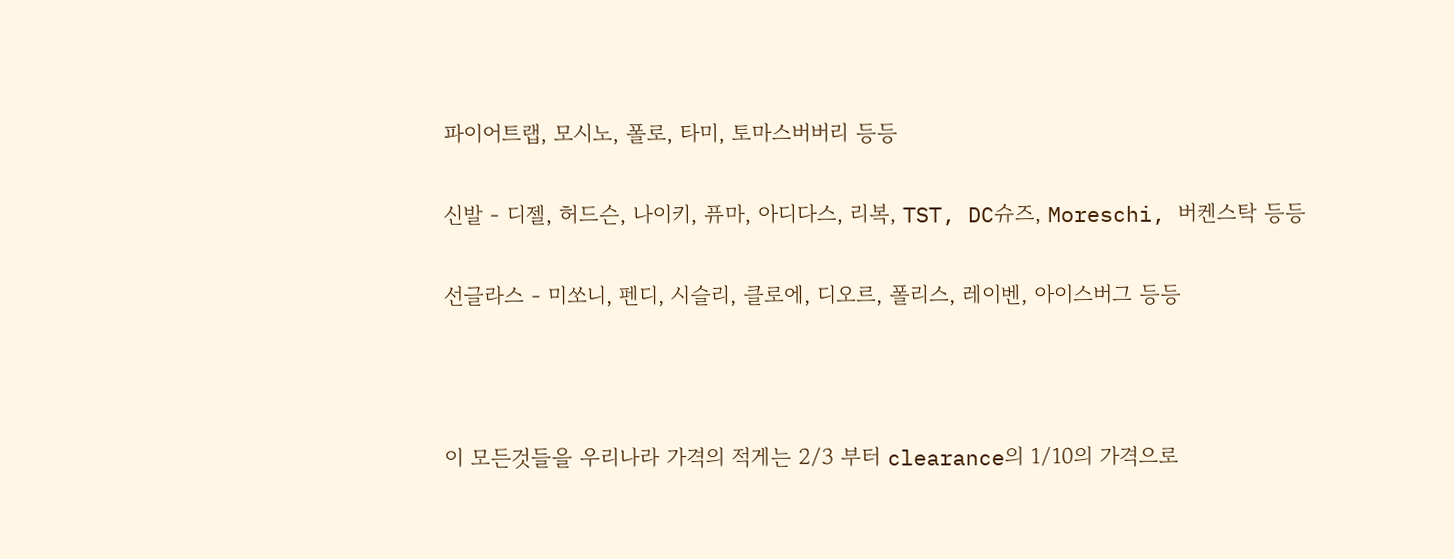파이어트랩, 모시노, 폴로, 타미, 토마스버버리 등등

신발 - 디젤, 허드슨, 나이키, 퓨마, 아디다스, 리복, TST, DC슈즈, Moreschi, 버켄스탁 등등

선글라스 - 미쏘니, 펜디, 시슬리, 클로에, 디오르, 폴리스, 레이벤, 아이스버그 등등



이 모든것들을 우리나라 가격의 적게는 2/3 부터 clearance의 1/10의 가격으로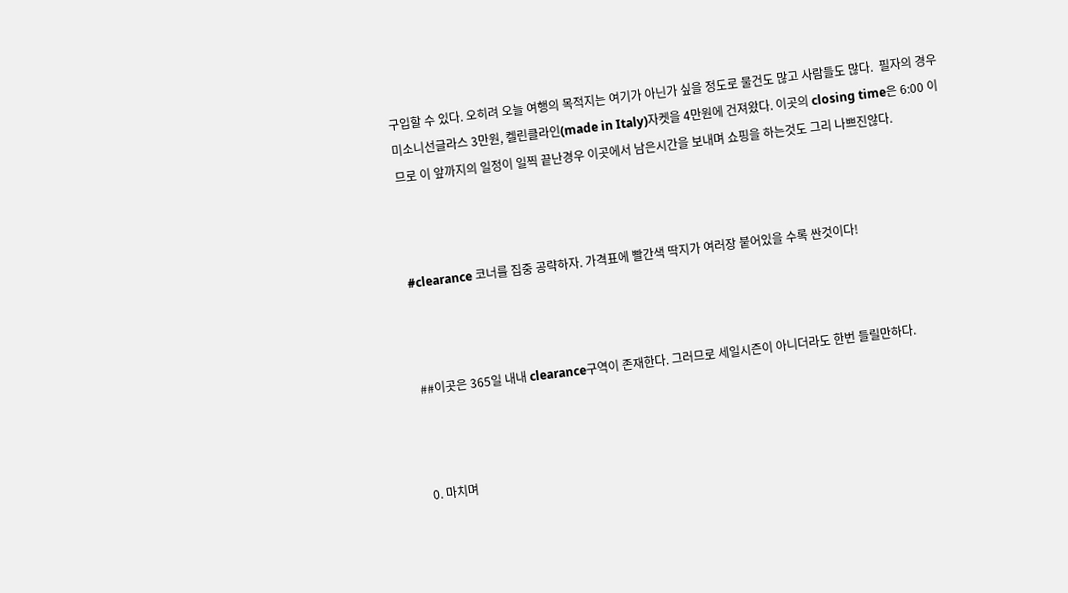구입할 수 있다. 오히려 오늘 여행의 목적지는 여기가 아닌가 싶을 정도로 물건도 많고 사람들도 많다.  필자의 경우 미소니선글라스 3만원, 켈린클라인(made in Italy)자켓을 4만원에 건져왔다. 이곳의 closing time은 6:00 이므로 이 앞까지의 일정이 일찍 끝난경우 이곳에서 남은시간을 보내며 쇼핑을 하는것도 그리 나쁘진않다.



#clearance 코너를 집중 공략하자. 가격표에 빨간색 딱지가 여러장 붙어있을 수록 싼것이다!



##이곳은 365일 내내 clearance구역이 존재한다. 그러므로 세일시즌이 아니더라도 한번 들릴만하다.



0. 마치며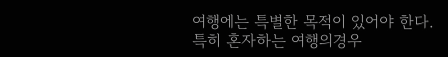여행에는 특별한 목적이 있어야 한다.
특히 혼자하는 여행의경우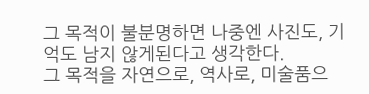그 목적이 불분명하면 나중엔 사진도, 기억도 남지 않게된다고 생각한다.
그 목적을 자연으로, 역사로, 미술품으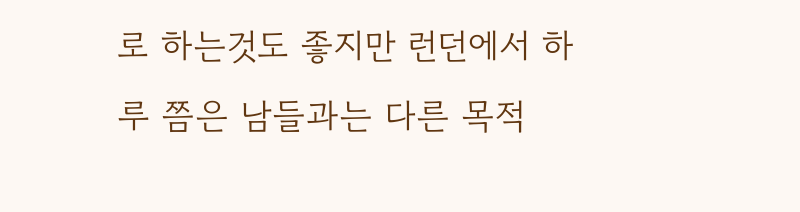로 하는것도 좋지만 런던에서 하루 쯤은 남들과는 다른 목적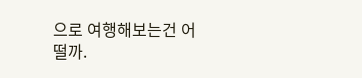으로 여행해보는건 어떨까.